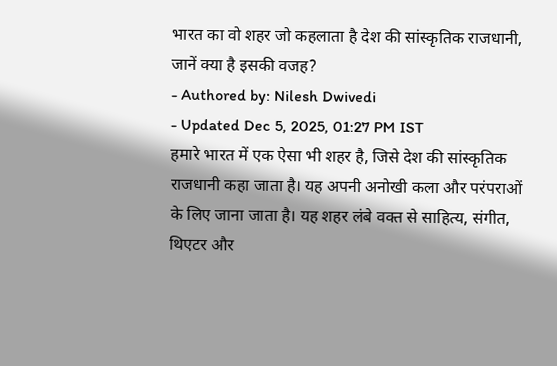भारत का वो शहर जो कहलाता है देश की सांस्कृतिक राजधानी, जानें क्या है इसकी वजह?
- Authored by: Nilesh Dwivedi
- Updated Dec 5, 2025, 01:27 PM IST
हमारे भारत में एक ऐसा भी शहर है, जिसे देश की सांस्कृतिक राजधानी कहा जाता है। यह अपनी अनोखी कला और परंपराओं के लिए जाना जाता है। यह शहर लंबे वक्त से साहित्य, संगीत, थिएटर और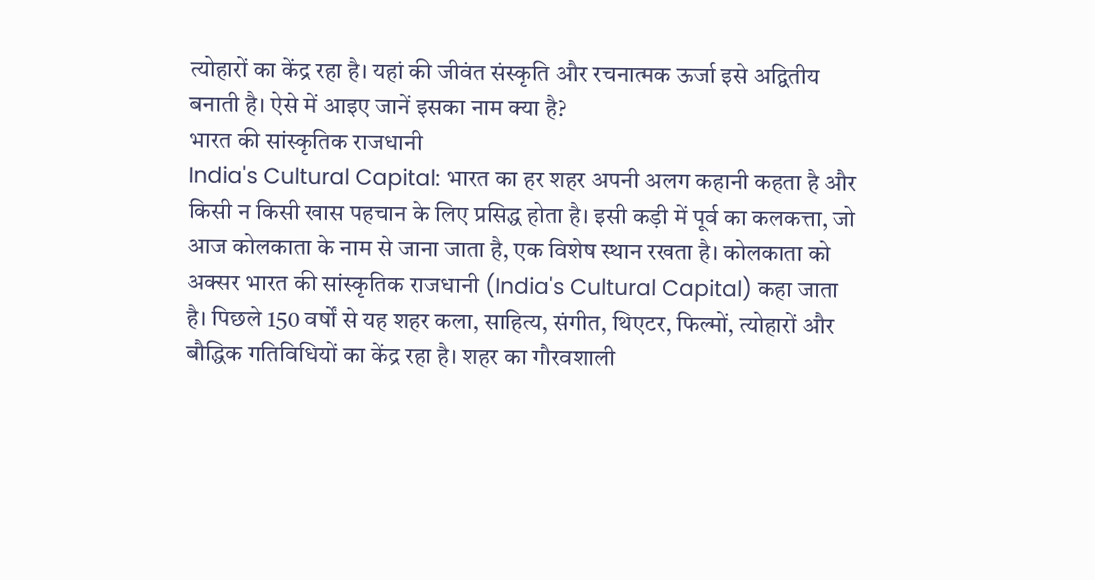त्योहारों का केंद्र रहा है। यहां की जीवंत संस्कृति और रचनात्मक ऊर्जा इसे अद्वितीय बनाती है। ऐसे में आइए जानें इसका नाम क्या है?
भारत की सांस्कृतिक राजधानी
India's Cultural Capital: भारत का हर शहर अपनी अलग कहानी कहता है और किसी न किसी खास पहचान के लिए प्रसिद्ध होता है। इसी कड़ी में पूर्व का कलकत्ता, जो आज कोलकाता के नाम से जाना जाता है, एक विशेष स्थान रखता है। कोलकाता को अक्सर भारत की सांस्कृतिक राजधानी (India's Cultural Capital) कहा जाता है। पिछले 150 वर्षों से यह शहर कला, साहित्य, संगीत, थिएटर, फिल्मों, त्योहारों और बौद्धिक गतिविधियों का केंद्र रहा है। शहर का गौरवशाली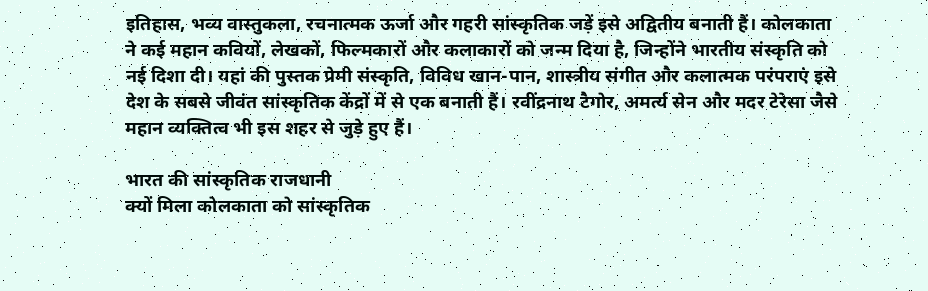इतिहास, भव्य वास्तुकला, रचनात्मक ऊर्जा और गहरी सांस्कृतिक जड़ें इसे अद्वितीय बनाती हैं। कोलकाता ने कई महान कवियों, लेखकों, फिल्मकारों और कलाकारों को जन्म दिया है, जिन्होंने भारतीय संस्कृति को नई दिशा दी। यहां की पुस्तक प्रेमी संस्कृति, विविध खान-पान, शास्त्रीय संगीत और कलात्मक परंपराएं इसे देश के सबसे जीवंत सांस्कृतिक केंद्रों में से एक बनाती हैं। रवींद्रनाथ टैगोर, अमर्त्य सेन और मदर टेरेसा जैसे महान व्यक्तित्व भी इस शहर से जुड़े हुए हैं।

भारत की सांस्कृतिक राजधानी
क्यों मिला कोलकाता को सांस्कृतिक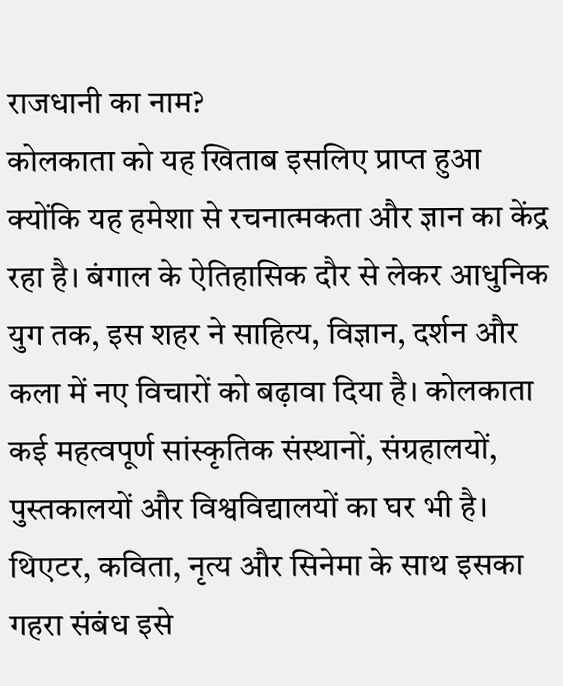राजधानी का नाम?
कोलकाता को यह खिताब इसलिए प्राप्त हुआ क्योंकि यह हमेशा से रचनात्मकता और ज्ञान का केंद्र रहा है। बंगाल के ऐतिहासिक दौर से लेकर आधुनिक युग तक, इस शहर ने साहित्य, विज्ञान, दर्शन और कला में नए विचारों को बढ़ावा दिया है। कोलकाता कई महत्वपूर्ण सांस्कृतिक संस्थानों, संग्रहालयों, पुस्तकालयों और विश्वविद्यालयों का घर भी है। थिएटर, कविता, नृत्य और सिनेमा के साथ इसका गहरा संबंध इसे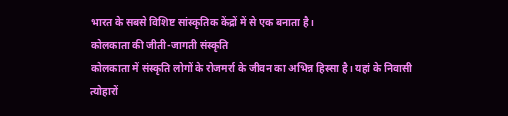भारत के सबसे विशिष्ट सांस्कृतिक केंद्रों में से एक बनाता है।
कोलकाता की जीती-जागती संस्कृति
कोलकाता में संस्कृति लोगों के रोजमर्रा के जीवन का अभिन्न हिस्सा है। यहां के निवासी त्योहारों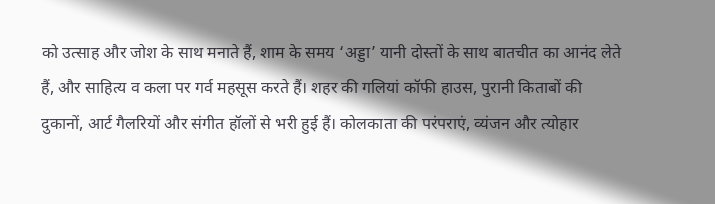को उत्साह और जोश के साथ मनाते हैं, शाम के समय ‘अड्डा’ यानी दोस्तों के साथ बातचीत का आनंद लेते हैं, और साहित्य व कला पर गर्व महसूस करते हैं। शहर की गलियां कॉफी हाउस, पुरानी किताबों की दुकानों, आर्ट गैलरियों और संगीत हॉलों से भरी हुई हैं। कोलकाता की परंपराएं, व्यंजन और त्योहार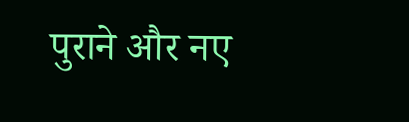पुराने और नए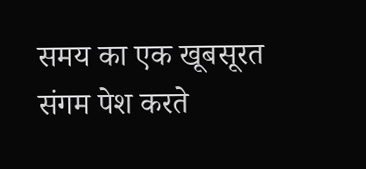समय का एक खूबसूरत संगम पेश करते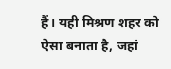हैं। यही मिश्रण शहर को ऐसा बनाता है, जहां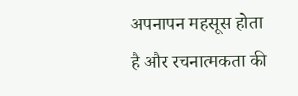अपनापन महसूस होता है और रचनात्मकता की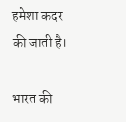हमेशा कदर की जाती है।

भारत की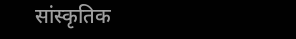सांस्कृतिक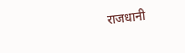राजधानी